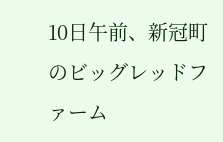10日午前、新冠町のビッグレッドファーム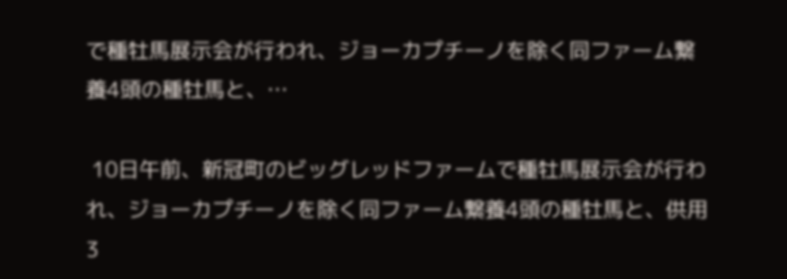で種牡馬展示会が行われ、ジョーカプチーノを除く同ファーム繋養4頭の種牡馬と、…

 10日午前、新冠町のビッグレッドファームで種牡馬展示会が行われ、ジョーカプチーノを除く同ファーム繋養4頭の種牡馬と、供用3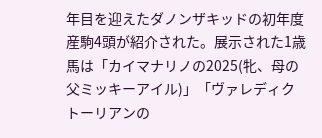年目を迎えたダノンザキッドの初年度産駒4頭が紹介された。展示された1歳馬は「カイマナリノの2025(牝、母の父ミッキーアイル)」「ヴァレディクトーリアンの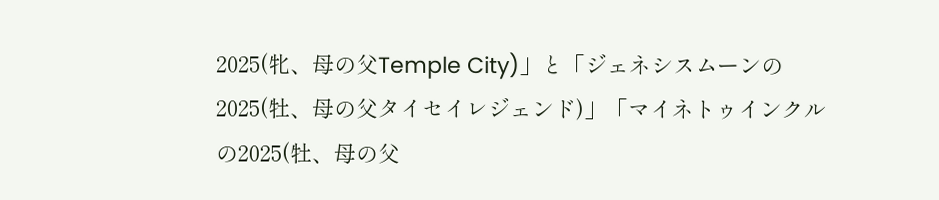2025(牝、母の父Temple City)」と「ジェネシスムーンの2025(牡、母の父タイセイレジェンド)」「マイネトゥインクルの2025(牡、母の父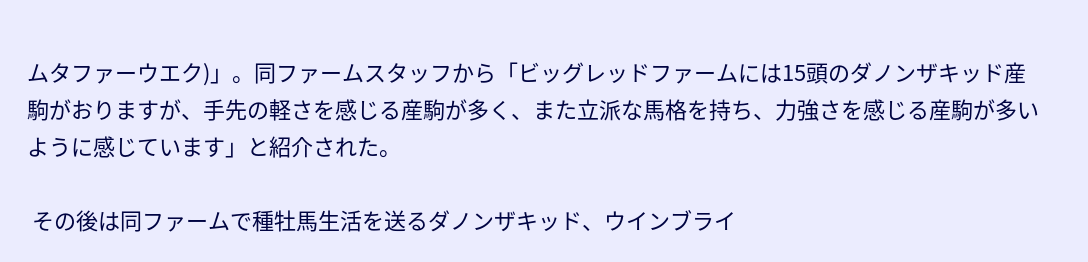ムタファーウエク)」。同ファームスタッフから「ビッグレッドファームには15頭のダノンザキッド産駒がおりますが、手先の軽さを感じる産駒が多く、また立派な馬格を持ち、力強さを感じる産駒が多いように感じています」と紹介された。

 その後は同ファームで種牡馬生活を送るダノンザキッド、ウインブライ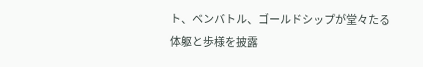ト、ベンバトル、ゴールドシップが堂々たる体躯と歩様を披露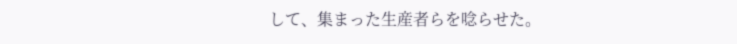して、集まった生産者らを唸らせた。